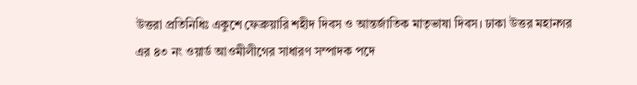উত্তরা প্রতিনিধিঃ একুশে ফেব্রুয়ারি শহীদ দিবস ও আন্তর্জাতিক মাতৃভাষা দিবস। ঢাকা উত্তর মহানগর এর ৪৩ নং ওয়ার্ড আওমীলীগের সাধারণ সম্পাদক পদে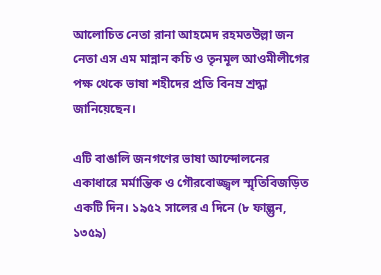আলোচিত নেতা রানা আহমেদ রহমতউল্লা জন নেতা এস এম মান্নান কচি ও তৃনমূল আওমীলীগের পক্ষ থেকে ভাষা শহীদের প্রতি বিনম্র শ্রদ্ধা জানিয়েছেন।

এটি বাঙালি জনগণের ভাষা আন্দোলনের একাধারে মর্মান্তিক ও গৌরবোজ্জ্বল স্মৃতিবিজড়িত একটি দিন। ১৯৫২ সালের এ দিনে (৮ ফাল্গুন, ১৩৫৯)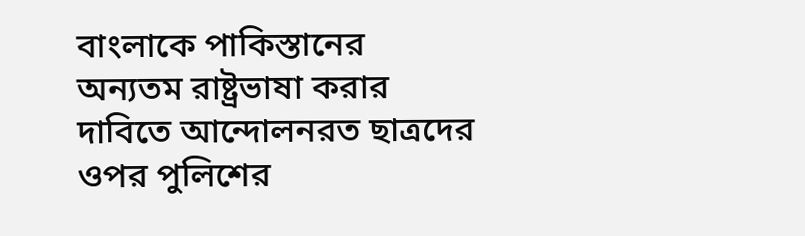বাংলাকে পাকিস্তানের অন্যতম রাষ্ট্রভাষা করার দাবিতে আন্দোলনরত ছাত্রদের ওপর পুলিশের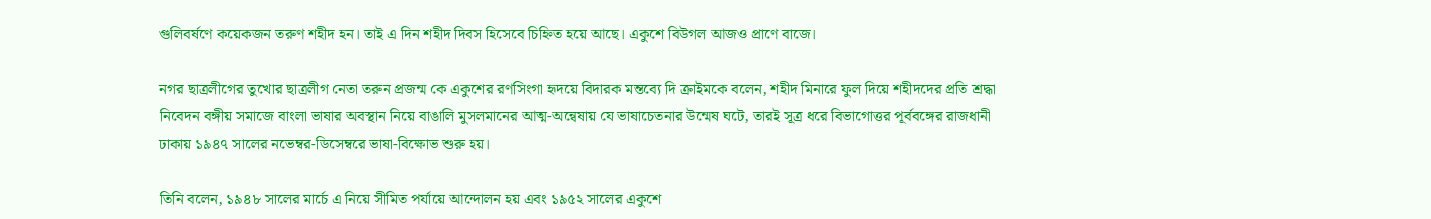গুলিবর্ষণে কয়েকজন তরুণ শহীদ হন। তাই এ দিন শহীদ দিবস হিসেবে চিহ্নিত হয়ে আছে। একুশে বিউগল আজও প্রাণে বাজে।

নগর ছাত্রলীগের তুখোর ছাত্রলীগ নেতা তরুন প্রজন্ম কে একুশের রণসিংগা হৃদয়ে বিদারক মন্তব্যে দি ক্রাইমকে বলেন, শহীদ মিনারে ফুল দিয়ে শহীদদের প্রতি শ্রদ্ধা নিবেদন বঙ্গীয় সমাজে বাংলা ভাষার অবস্থান নিয়ে বাঙালি মুসলমানের আত্ম-অন্বেষায় যে ভাষাচেতনার উন্মেষ ঘটে, তারই সূত্র ধরে বিভাগোত্তর পূর্ববঙ্গের রাজধানী ঢাকায় ১৯৪৭ সালের নভেম্বর-ডিসেম্বরে ভাষা-বিক্ষোভ শুরু হয়।

তিনি বলেন, ১৯৪৮ সালের মার্চে এ নিয়ে সীমিত পর্যায়ে আন্দোলন হয় এবং ১৯৫২ সালের একুশে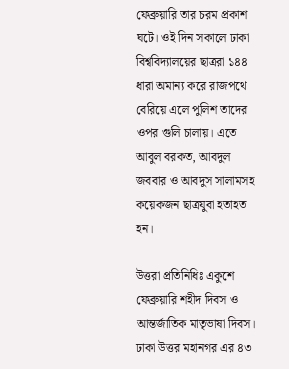ফেব্রুয়ারি তার চরম প্রকাশ ঘটে। ওই দিন সকালে ঢাকা বিশ্ববিদ্যালয়ের ছাত্ররা ১৪৪ ধারা অমান্য করে রাজপথে বেরিয়ে এলে পুলিশ তাদের ওপর গুলি চালায়। এতে আবুল বরকত, আবদুল জববার ও আবদুস সালামসহ কয়েকজন ছাত্রযুবা হতাহত হন।

উত্তরা প্রতিনিধিঃ একুশে ফেব্রুয়ারি শহীদ দিবস ও আন্তর্জাতিক মাতৃভাষা দিবস। ঢাকা উত্তর মহানগর এর ৪৩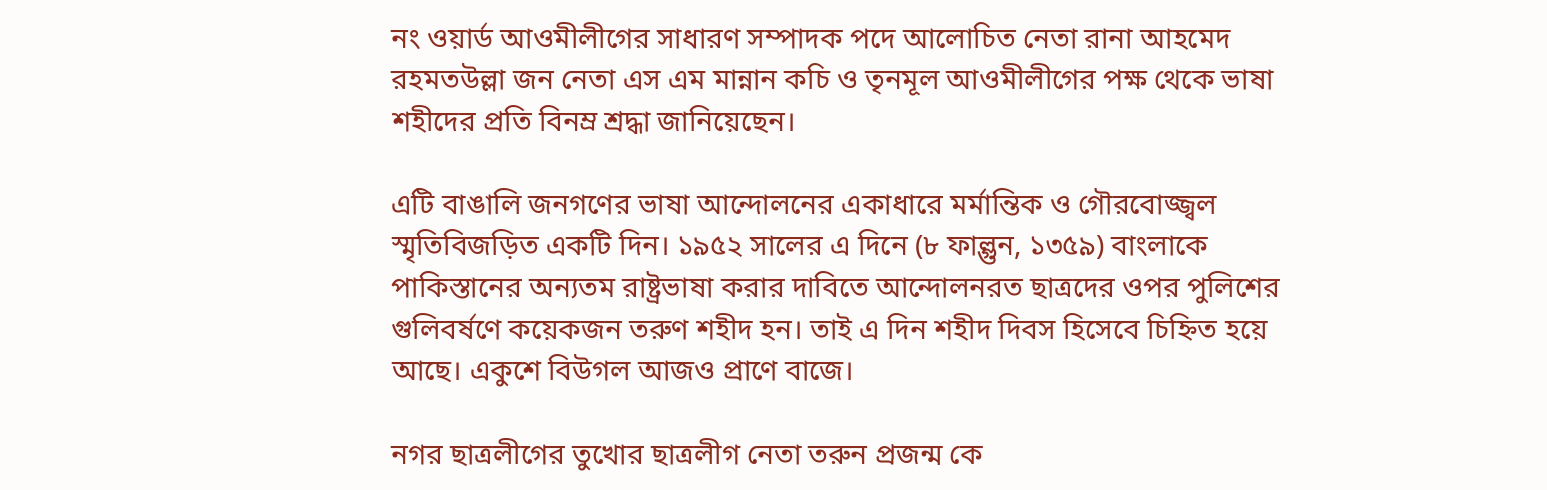নং ওয়ার্ড আওমীলীগের সাধারণ সম্পাদক পদে আলোচিত নেতা রানা আহমেদ রহমতউল্লা জন নেতা এস এম মান্নান কচি ও তৃনমূল আওমীলীগের পক্ষ থেকে ভাষা শহীদের প্রতি বিনম্র শ্রদ্ধা জানিয়েছেন।

এটি বাঙালি জনগণের ভাষা আন্দোলনের একাধারে মর্মান্তিক ও গৌরবোজ্জ্বল স্মৃতিবিজড়িত একটি দিন। ১৯৫২ সালের এ দিনে (৮ ফাল্গুন, ১৩৫৯) বাংলাকে পাকিস্তানের অন্যতম রাষ্ট্রভাষা করার দাবিতে আন্দোলনরত ছাত্রদের ওপর পুলিশের গুলিবর্ষণে কয়েকজন তরুণ শহীদ হন। তাই এ দিন শহীদ দিবস হিসেবে চিহ্নিত হয়ে আছে। একুশে বিউগল আজও প্রাণে বাজে।

নগর ছাত্রলীগের তুখোর ছাত্রলীগ নেতা তরুন প্রজন্ম কে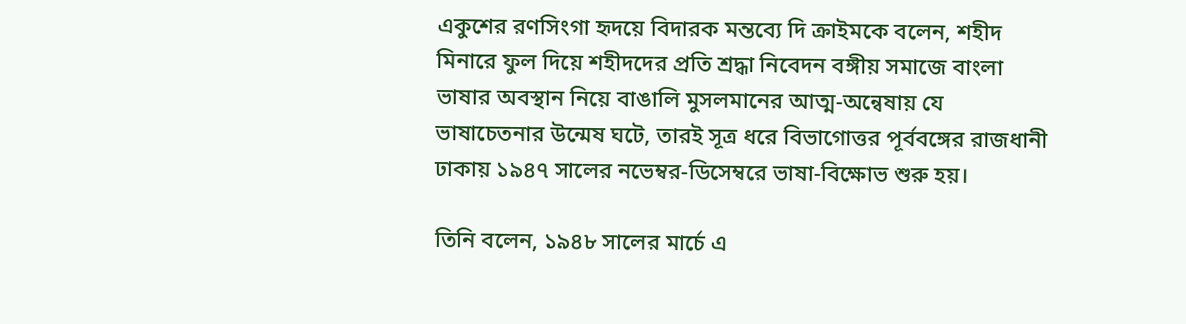একুশের রণসিংগা হৃদয়ে বিদারক মন্তব্যে দি ক্রাইমকে বলেন, শহীদ মিনারে ফুল দিয়ে শহীদদের প্রতি শ্রদ্ধা নিবেদন বঙ্গীয় সমাজে বাংলা ভাষার অবস্থান নিয়ে বাঙালি মুসলমানের আত্ম-অন্বেষায় যে ভাষাচেতনার উন্মেষ ঘটে, তারই সূত্র ধরে বিভাগোত্তর পূর্ববঙ্গের রাজধানী ঢাকায় ১৯৪৭ সালের নভেম্বর-ডিসেম্বরে ভাষা-বিক্ষোভ শুরু হয়।

তিনি বলেন, ১৯৪৮ সালের মার্চে এ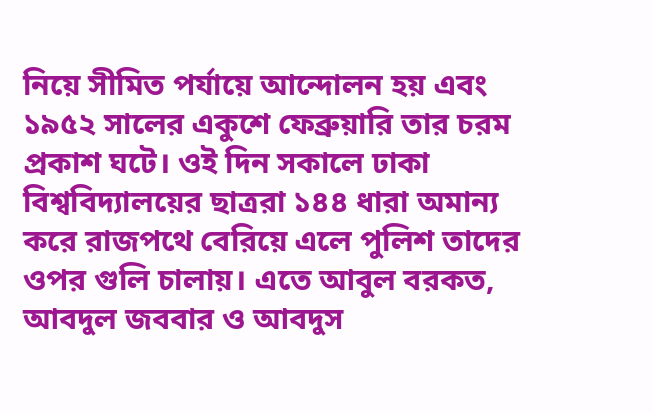নিয়ে সীমিত পর্যায়ে আন্দোলন হয় এবং ১৯৫২ সালের একুশে ফেব্রুয়ারি তার চরম প্রকাশ ঘটে। ওই দিন সকালে ঢাকা বিশ্ববিদ্যালয়ের ছাত্ররা ১৪৪ ধারা অমান্য করে রাজপথে বেরিয়ে এলে পুলিশ তাদের ওপর গুলি চালায়। এতে আবুল বরকত, আবদুল জববার ও আবদুস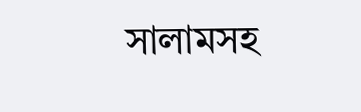সালামসহ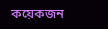কয়েকজন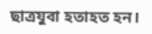ছাত্রযুবা হতাহত হন।